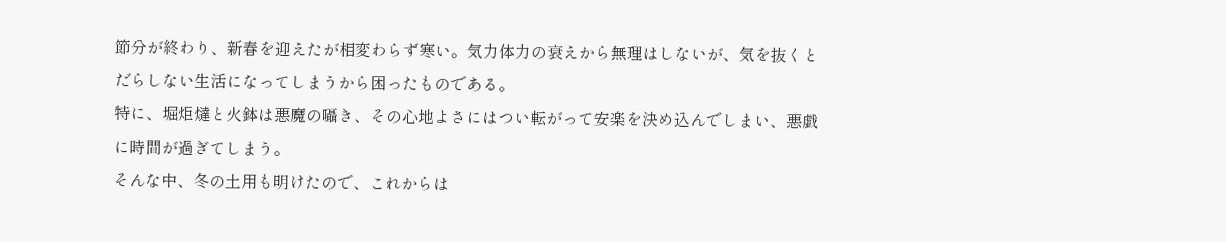節分が終わり、新春を迎えたが相変わらず寒い。気力体力の衰えから無理はしないが、気を抜くとだらしない生活になってしまうから困ったものである。
特に、堀炬燵と火鉢は悪魔の囁き、その心地よさにはつい転がって安楽を決め込んでしまい、悪戯に時間が過ぎてしまう。
そんな中、冬の土用も明けたので、これからは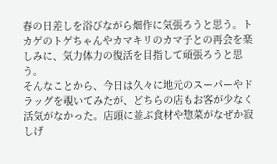春の日差しを浴びながら畑作に気張ろうと思う。トカゲのトゲちゃんやカマキリのカマ子との再会を楽しみに、気力体力の復活を目指して頑張ろうと思う。
そんなことから、今日は久々に地元のスーパーやドラッグを覗いてみたが、どちらの店もお客が少なく活気がなかった。店頭に並ぶ食材や惣菜がなぜか寂しげ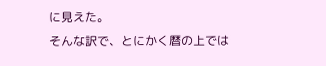に見えた。
そんな訳で、とにかく暦の上では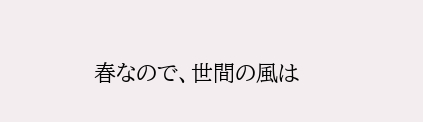春なので、世間の風は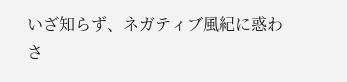いざ知らず、ネガティブ風紀に惑わさ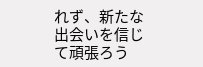れず、新たな出会いを信じて頑張ろう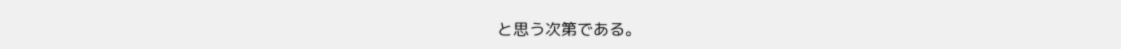と思う次第である。